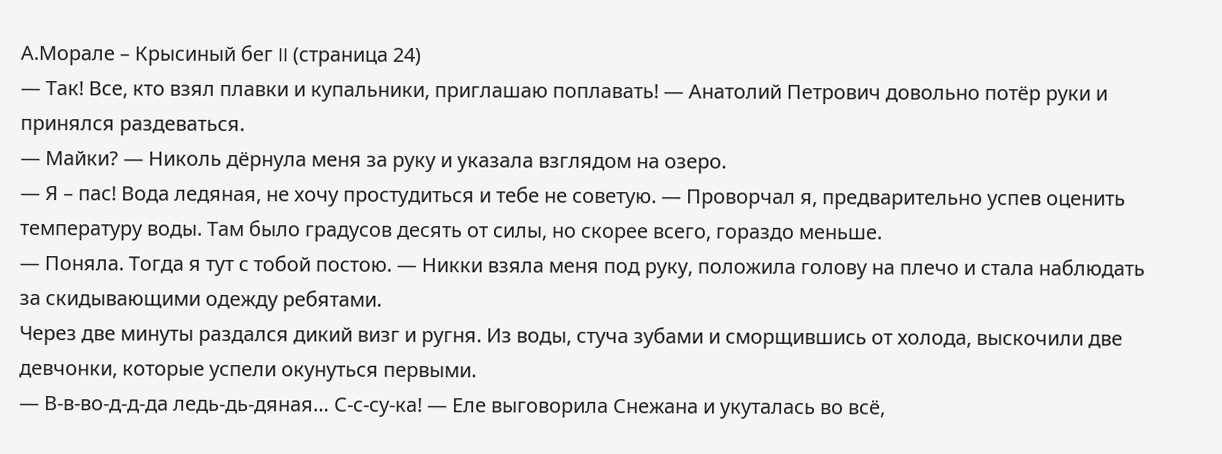А.Морале – Крысиный бег II (страница 24)
— Так! Все, кто взял плавки и купальники, приглашаю поплавать! — Анатолий Петрович довольно потёр руки и принялся раздеваться.
— Майки? — Николь дёрнула меня за руку и указала взглядом на озеро.
— Я – пас! Вода ледяная, не хочу простудиться и тебе не советую. — Проворчал я, предварительно успев оценить температуру воды. Там было градусов десять от силы, но скорее всего, гораздо меньше.
— Поняла. Тогда я тут с тобой постою. — Никки взяла меня под руку, положила голову на плечо и стала наблюдать за скидывающими одежду ребятами.
Через две минуты раздался дикий визг и ругня. Из воды, стуча зубами и сморщившись от холода, выскочили две девчонки, которые успели окунуться первыми.
— В-в-во-д-д-да ледь-дь-дяная… С-с-су-ка! — Еле выговорила Снежана и укуталась во всё,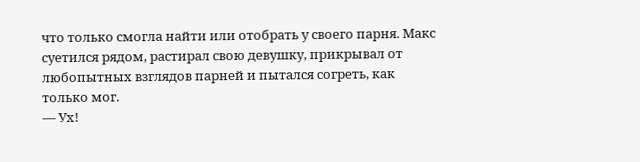что только смогла найти или отобрать у своего парня. Макс суетился рядом, растирал свою девушку, прикрывал от любопытных взглядов парней и пытался согреть, как только мог.
— Ух!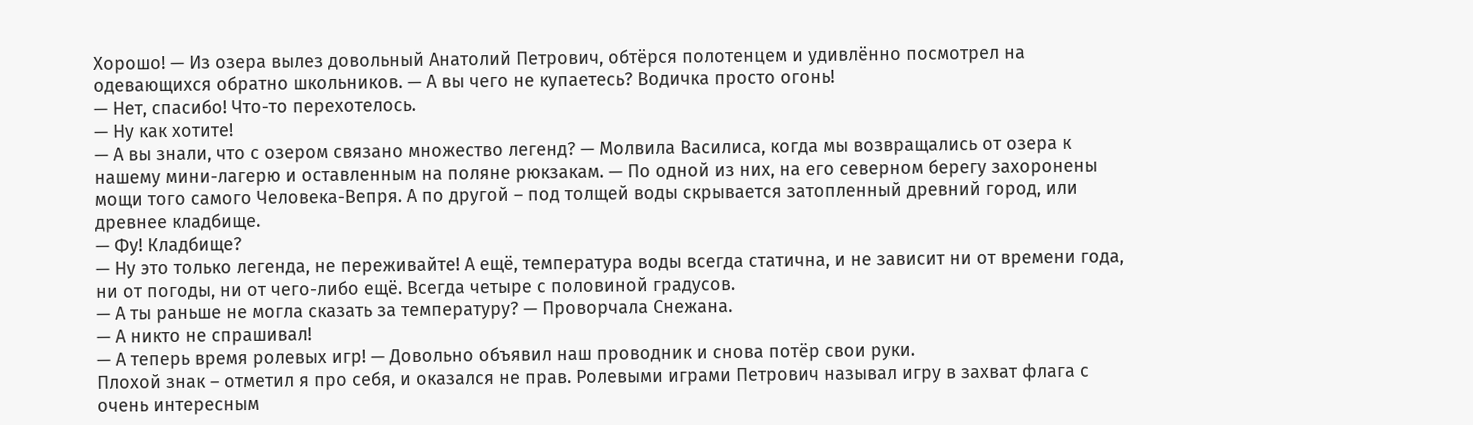Хорошо! — Из озера вылез довольный Анатолий Петрович, обтёрся полотенцем и удивлённо посмотрел на одевающихся обратно школьников. — А вы чего не купаетесь? Водичка просто огонь!
— Нет, спасибо! Что-то перехотелось.
— Ну как хотите!
— А вы знали, что с озером связано множество легенд? — Молвила Василиса, когда мы возвращались от озера к нашему мини-лагерю и оставленным на поляне рюкзакам. — По одной из них, на его северном берегу захоронены мощи того самого Человека-Вепря. А по другой – под толщей воды скрывается затопленный древний город, или древнее кладбище.
— Фу! Кладбище?
— Ну это только легенда, не переживайте! А ещё, температура воды всегда статична, и не зависит ни от времени года, ни от погоды, ни от чего-либо ещё. Всегда четыре с половиной градусов.
— А ты раньше не могла сказать за температуру? — Проворчала Снежана.
— А никто не спрашивал!
— А теперь время ролевых игр! — Довольно объявил наш проводник и снова потёр свои руки.
Плохой знак – отметил я про себя, и оказался не прав. Ролевыми играми Петрович называл игру в захват флага с очень интересным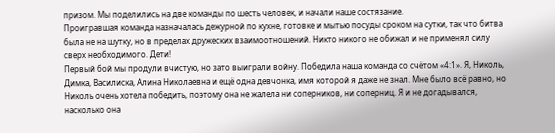призом. Мы поделились на две команды по шесть человек, и начали наше состязание.
Проигравшая команда назначалась дежурной по кухне, готовке и мытью посуды сроком на сутки, так что битва была не на шутку, но в пределах дружеских взаимоотношений. Никто никого не обижал и не применял силу сверх необходимого. Дети!
Первый бой мы продули вчистую, но зато выиграли войну. Победила наша команда со счётом «4:1». Я, Николь, Димка, Василиска, Алина Николаевна и ещё одна девчонка, имя которой я даже не знал. Мне было всё равно, но Николь очень хотела победить, поэтому она не жалела ни соперников, ни соперниц. Я и не догадывался, насколько она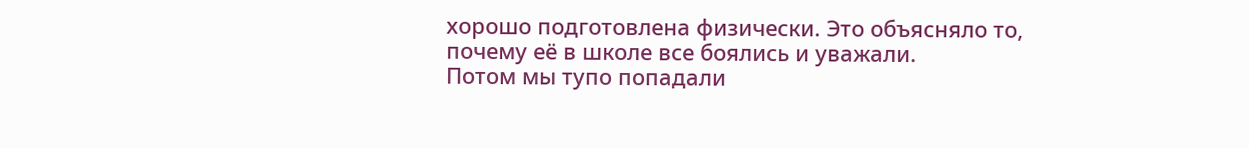хорошо подготовлена физически. Это объясняло то, почему её в школе все боялись и уважали.
Потом мы тупо попадали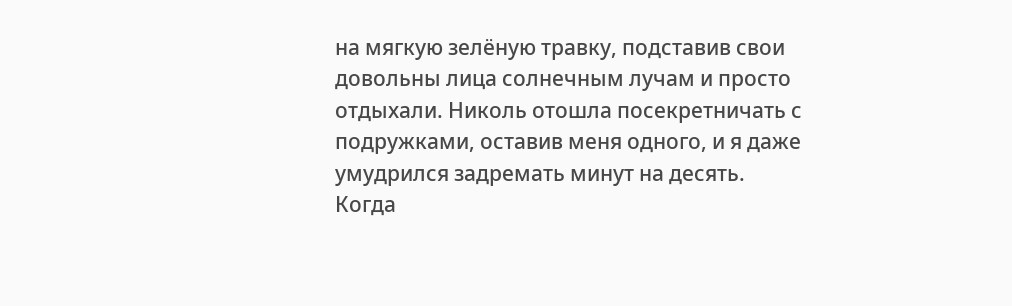на мягкую зелёную травку, подставив свои довольны лица солнечным лучам и просто отдыхали. Николь отошла посекретничать с подружками, оставив меня одного, и я даже умудрился задремать минут на десять.
Когда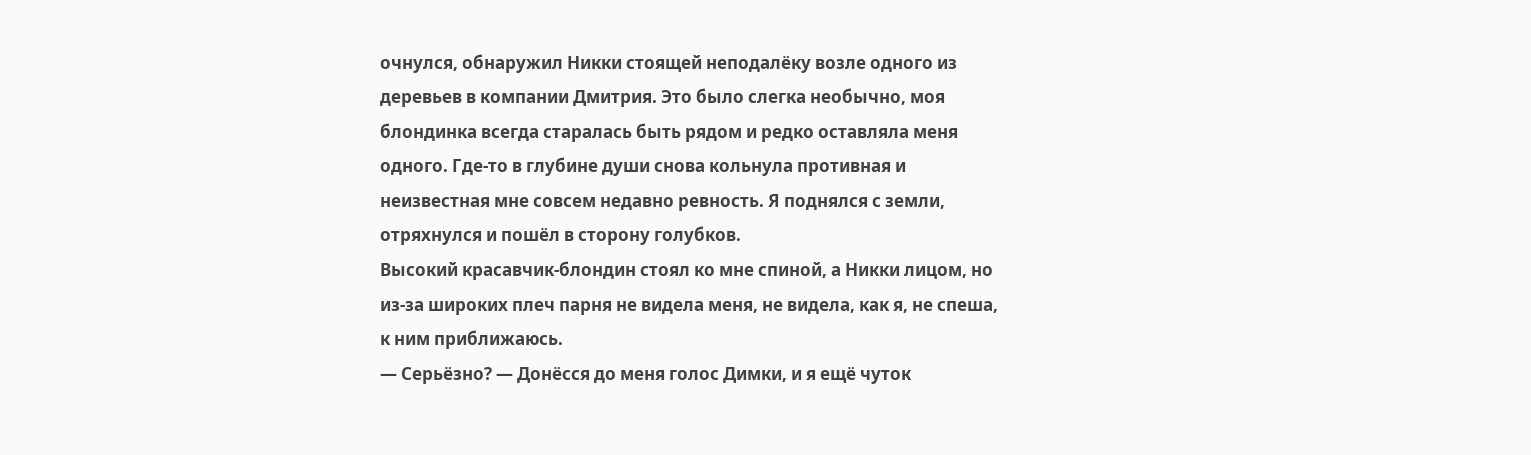очнулся, обнаружил Никки стоящей неподалёку возле одного из деревьев в компании Дмитрия. Это было слегка необычно, моя блондинка всегда старалась быть рядом и редко оставляла меня одного. Где-то в глубине души снова кольнула противная и неизвестная мне совсем недавно ревность. Я поднялся с земли, отряхнулся и пошёл в сторону голубков.
Высокий красавчик-блондин стоял ко мне спиной, а Никки лицом, но из-за широких плеч парня не видела меня, не видела, как я, не спеша, к ним приближаюсь.
— Серьёзно? — Донёсся до меня голос Димки, и я ещё чуток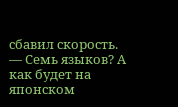сбавил скорость. — Семь языков? А как будет на японском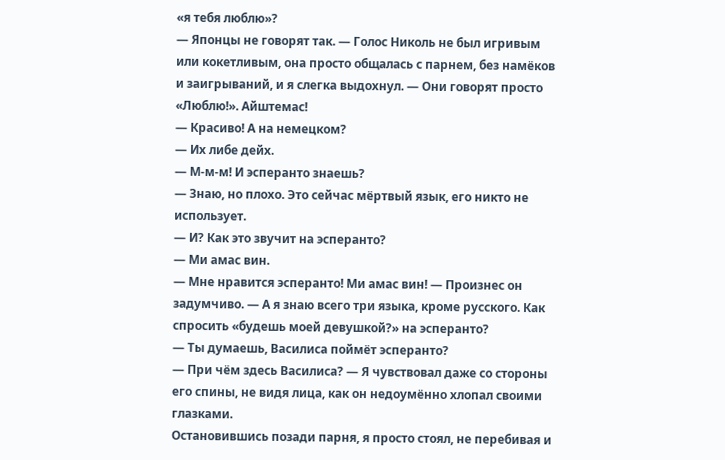«я тебя люблю»?
— Японцы не говорят так. — Голос Николь не был игривым или кокетливым, она просто общалась с парнем, без намёков и заигрываний, и я слегка выдохнул. — Они говорят просто «Люблю!». Айштемас!
— Красиво! А на немецком?
— Их либе дейх.
— М-м-м! И эсперанто знаешь?
— Знаю, но плохо. Это сейчас мёртвый язык, его никто не использует.
— И? Как это звучит на эсперанто?
— Ми амас вин.
— Мне нравится эсперанто! Ми амас вин! — Произнес он задумчиво. — А я знаю всего три языка, кроме русского. Как спросить «будешь моей девушкой?» на эсперанто?
— Ты думаешь, Василиса поймёт эсперанто?
— При чём здесь Василиса? — Я чувствовал даже со стороны его спины, не видя лица, как он недоумённо хлопал своими глазками.
Остановившись позади парня, я просто стоял, не перебивая и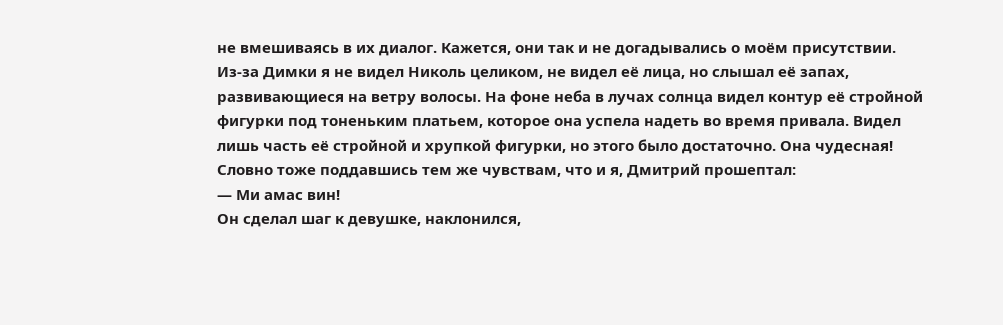не вмешиваясь в их диалог. Кажется, они так и не догадывались о моём присутствии.
Из-за Димки я не видел Николь целиком, не видел её лица, но слышал её запах, развивающиеся на ветру волосы. На фоне неба в лучах солнца видел контур её стройной фигурки под тоненьким платьем, которое она успела надеть во время привала. Видел лишь часть её стройной и хрупкой фигурки, но этого было достаточно. Она чудесная!
Словно тоже поддавшись тем же чувствам, что и я, Дмитрий прошептал:
— Ми амас вин!
Он сделал шаг к девушке, наклонился,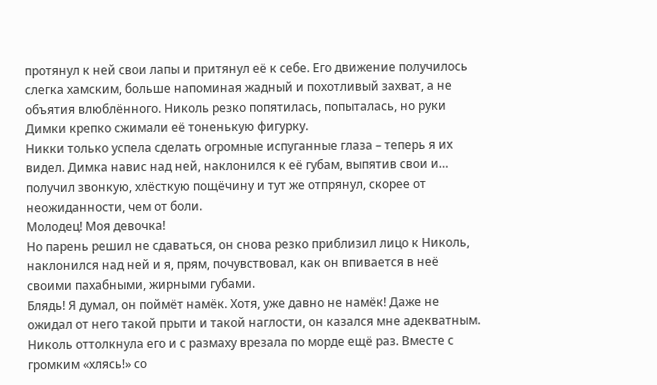протянул к ней свои лапы и притянул её к себе. Его движение получилось слегка хамским, больше напоминая жадный и похотливый захват, а не объятия влюблённого. Николь резко попятилась, попыталась, но руки Димки крепко сжимали её тоненькую фигурку.
Никки только успела сделать огромные испуганные глаза – теперь я их видел. Димка навис над ней, наклонился к её губам, выпятив свои и… получил звонкую, хлёсткую пощёчину и тут же отпрянул, скорее от неожиданности, чем от боли.
Молодец! Моя девочка!
Но парень решил не сдаваться, он снова резко приблизил лицо к Николь, наклонился над ней и я, прям, почувствовал, как он впивается в неё своими пахабными, жирными губами.
Блядь! Я думал, он поймёт намёк. Хотя, уже давно не намёк! Даже не ожидал от него такой прыти и такой наглости, он казался мне адекватным.
Николь оттолкнула его и с размаху врезала по морде ещё раз. Вместе с громким «хлясь!» со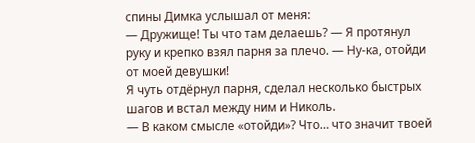спины Димка услышал от меня:
— Дружище! Ты что там делаешь? — Я протянул руку и крепко взял парня за плечо. — Ну-ка, отойди от моей девушки!
Я чуть отдёрнул парня, сделал несколько быстрых шагов и встал между ним и Николь.
— В каком смысле «отойди»? Что… что значит твоей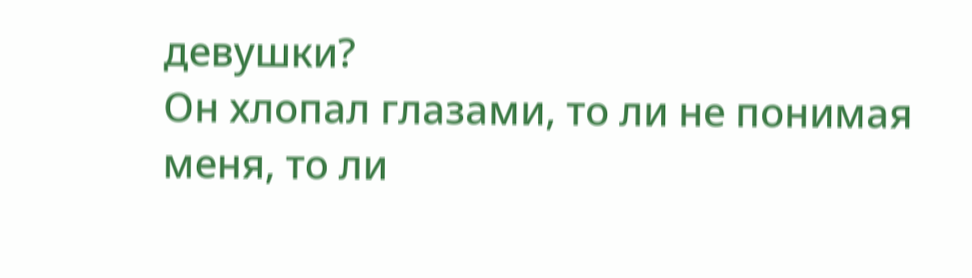девушки?
Он хлопал глазами, то ли не понимая меня, то ли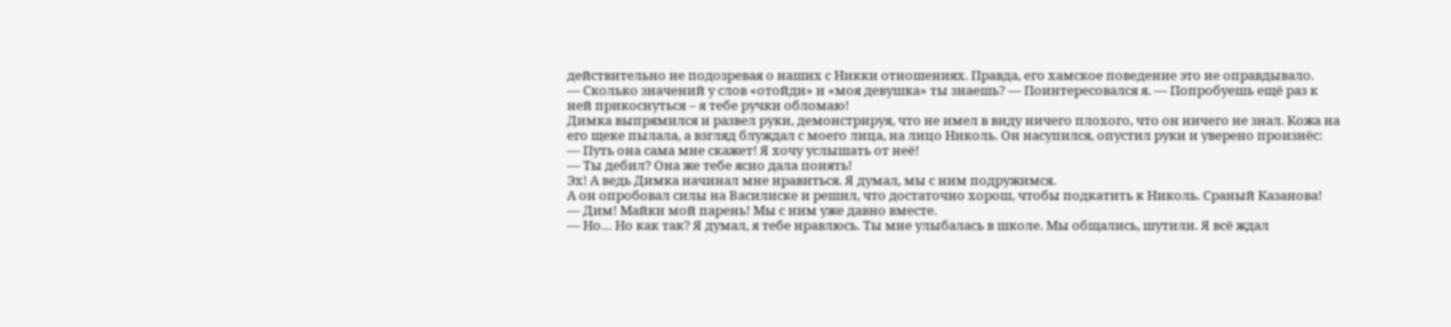действительно не подозревая о наших с Никки отношениях. Правда, его хамское поведение это не оправдывало.
— Сколько значений у слов «отойди» и «моя девушка» ты знаешь? — Поинтересовался я. — Попробуешь ещё раз к ней прикоснуться – я тебе ручки обломаю!
Димка выпрямился и развел руки, демонстрируя, что не имел в виду ничего плохого, что он ничего не знал. Кожа на его щеке пылала, а взгляд блуждал с моего лица, на лицо Николь. Он насупился, опустил руки и уверено произнёс:
— Путь она сама мне скажет! Я хочу услышать от неё!
— Ты дебил? Она же тебе ясно дала понять!
Эх! А ведь Димка начинал мне нравиться. Я думал, мы с ним подружимся.
А он опробовал силы на Василиске и решил, что достаточно хорош, чтобы подкатить к Николь. Сраный Казанова!
— Дим! Майки мой парень! Мы с ним уже давно вместе.
— Но… Но как так? Я думал, я тебе нравлюсь. Ты мне улыбалась в школе. Мы общались, шутили. Я всё ждал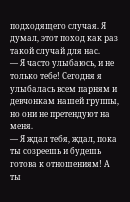подходящего случая. Я думал, этот поход как раз такой случай для нас.
— Я часто улыбаюсь, и не только тебе! Сегодня я улыбалась всем парням и девчонкам нашей группы, но они не претендуют на меня.
— Я ждал тебя, ждал, пока ты созреешь и будешь готова к отношениям! А ты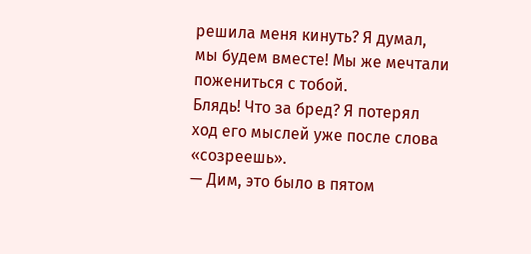решила меня кинуть? Я думал, мы будем вместе! Мы же мечтали пожениться с тобой.
Блядь! Что за бред? Я потерял ход его мыслей уже после слова «созреешь».
— Дим, это было в пятом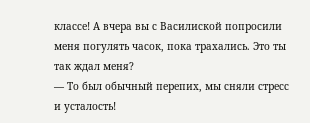классе! А вчера вы с Василиской попросили меня погулять часок, пока трахались. Это ты так ждал меня?
— То был обычный перепих, мы сняли стресс и усталость!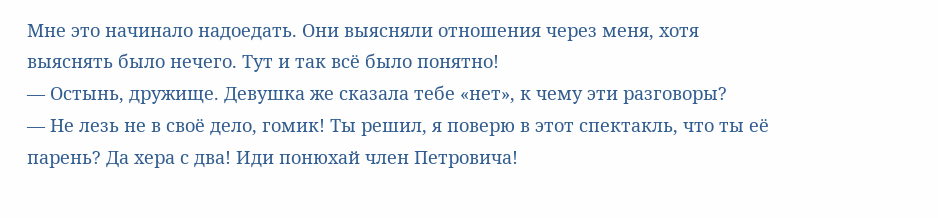Мне это начинало надоедать. Они выясняли отношения через меня, хотя выяснять было нечего. Тут и так всё было понятно!
— Остынь, дружище. Девушка же сказала тебе «нет», к чему эти разговоры?
— Не лезь не в своё дело, гомик! Ты решил, я поверю в этот спектакль, что ты её парень? Да хера с два! Иди понюхай член Петровича!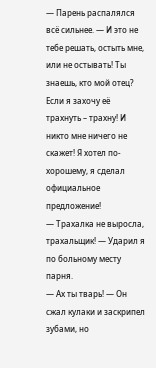— Парень распалялся всё сильнее. — И это не тебе решать, остыть мне, или не остывать! Ты знаешь, кто мой отец? Если я захочу её трахнуть – трахну! И никто мне ничего не скажет! Я хотел по-хорошему, я сделал официальное предложение!
— Трахалка не выросла, трахальщик! — Ударил я по больному месту парня.
— Ах ты тварь! — Он сжал кулаки и заскрипел зубами, но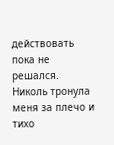действовать пока не решался.
Николь тронула меня за плечо и тихо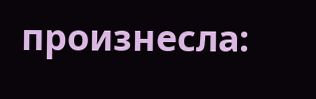произнесла: